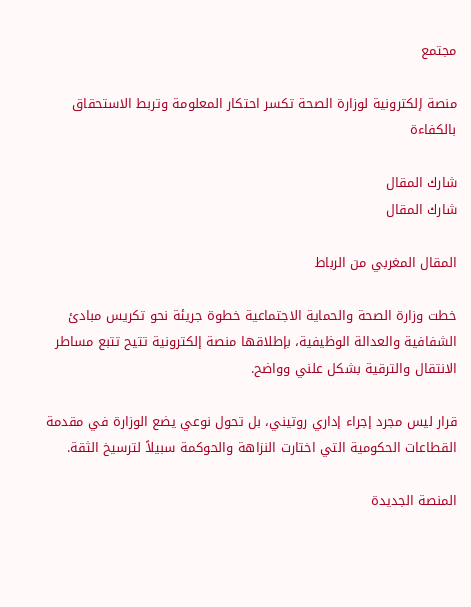مجتمع

منصة إلكترونية لوزارة الصحة تكسر احتكار المعلومة وتربط الاستحقاق بالكفاءة

شارك المقال
شارك المقال

المقال المغربي من الرباط

خطت وزارة الصحة والحماية الاجتماعية خطوة جريئة نحو تكريس مبادئ الشفافية والعدالة الوظيفية، بإطلاقها منصة إلكترونية تتيح تتبع مساطر الانتقال والترقية بشكل علني وواضح.

قرار ليس مجرد إجراء إداري روتيني، بل تحول نوعي يضع الوزارة في مقدمة القطاعات الحكومية التي اختارت النزاهة والحوكمة سبيلاً لترسيخ الثقة.

المنصة الجديدة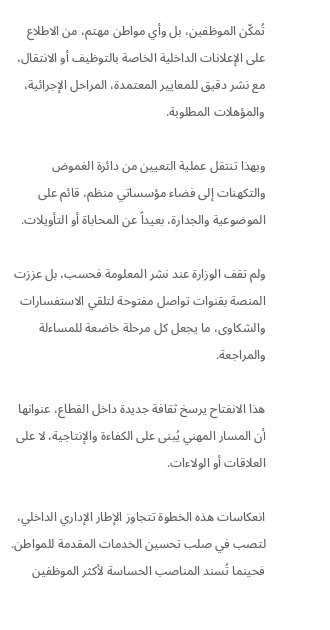تُمكّن الموظفين، بل وأي مواطن مهتم، من الاطلاع على الإعلانات الداخلية الخاصة بالتوظيف أو الانتقال، مع نشر دقيق للمعايير المعتمدة، المراحل الإجرائية، والمؤهلات المطلوبة.

وبهذا تنتقل عملية التعيين من دائرة الغموض والتكهنات إلى فضاء مؤسساتي منظم، قائم على الموضوعية والجدارة، بعيداً عن المحاباة أو التأويلات.

ولم تقف الوزارة عند نشر المعلومة فحسب، بل عززت المنصة بقنوات تواصل مفتوحة لتلقي الاستفسارات والشكاوى، ما يجعل كل مرحلة خاضعة للمساءلة والمراجعة.

هذا الانفتاح يرسخ ثقافة جديدة داخل القطاع، عنوانها أن المسار المهني يُبنى على الكفاءة والإنتاجية، لا على العلاقات أو الولاءات.

انعكاسات هذه الخطوة تتجاوز الإطار الإداري الداخلي، لتصب في صلب تحسين الخدمات المقدمة للمواطن. فحينما تُسند المناصب الحساسة لأكثر الموظفين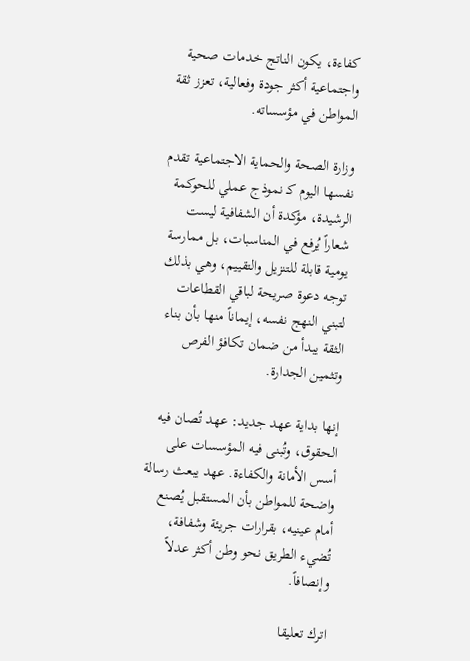كفاءة، يكون الناتج خدمات صحية واجتماعية أكثر جودة وفعالية، تعزز ثقة المواطن في مؤسساته.

وزارة الصحة والحماية الاجتماعية تقدم نفسها اليوم كـ نموذج عملي للحوكمة الرشيدة، مؤكدة أن الشفافية ليست شعاراً يُرفع في المناسبات، بل ممارسة يومية قابلة للتنزيل والتقييم، وهي بذلك توجه دعوة صريحة لباقي القطاعات لتبني النهج نفسه، إيماناً منها بأن بناء الثقة يبدأ من ضمان تكافؤ الفرص وتثمين الجدارة.

إنها بداية عهد جديد: عهد تُصان فيه الحقوق، وتُبنى فيه المؤسسات على أسس الأمانة والكفاءة. عهد يبعث رسالة واضحة للمواطن بأن المستقبل يُصنع أمام عينيه، بقرارات جريئة وشفافة، تُضيء الطريق نحو وطن أكثر عدلاً وإنصافاً.

اترك تعليقا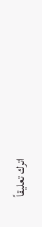اترك تعليقاً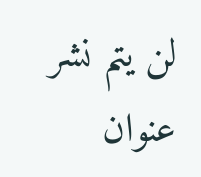لن يتم نشر عنوان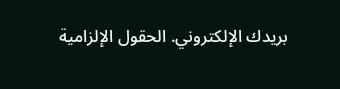بريدك الإلكتروني. الحقول الإلزامية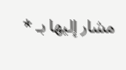مشار إليها بـ *